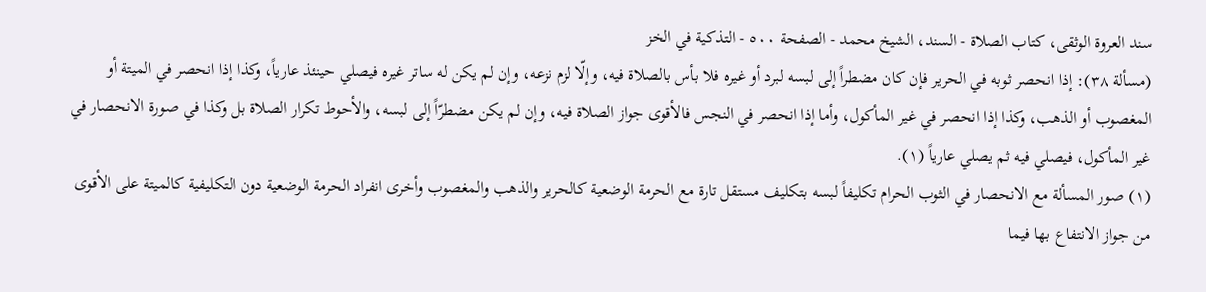سند العروة الوثقى، كتاب الصلاة - السند، الشيخ محمد - الصفحة ٥٠٠ - التذكية في الخز
(مسألة ٣٨): إذا انحصر ثوبه في الحرير فإن كان مضطراً إلى لبسه لبرد أو غيره فلا بأس بالصلاة فيه، وإلّا لزم نزعه، وإن لم يكن له ساتر غيره فيصلي حينئذ عارياً، وكذا إذا انحصر في الميتة أو المغصوب أو الذهب، وكذا إذا انحصر في غير المأكول، وأما إذا انحصر في النجس فالأقوى جواز الصلاة فيه، وإن لم يكن مضطرّاً إلى لبسه، والأحوط تكرار الصلاة بل وكذا في صورة الانحصار في غير المأكول، فيصلي فيه ثم يصلي عارياً (١).
(١) صور المسألة مع الانحصار في الثوب الحرام تكليفاً لبسه بتكليف مستقل تارة مع الحرمة الوضعية كالحرير والذهب والمغصوب وأخرى انفراد الحرمة الوضعية دون التكليفية كالميتة على الأقوى من جواز الانتفاع بها فيما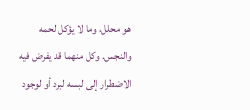هو محلل، وما لا يؤكل لحمه والنجس. وكل منهما قد يفرض فيه الاضطرار إلى لبسه لبرد أو لوجود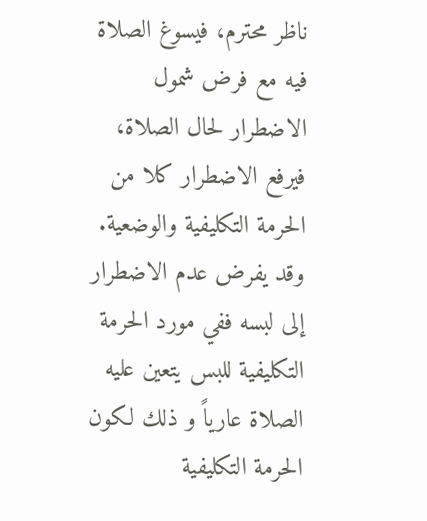ناظر محترم، فيسوغ الصلاة فيه مع فرض شمول الاضطرار لحال الصلاة، فيرفع الاضطرار كلا من الحرمة التكليفية والوضعية.
وقد يفرض عدم الاضطرار إلى لبسه ففي مورد الحرمة التكليفية للبس يتعين عليه الصلاة عارياً و ذلك لكون الحرمة التكليفية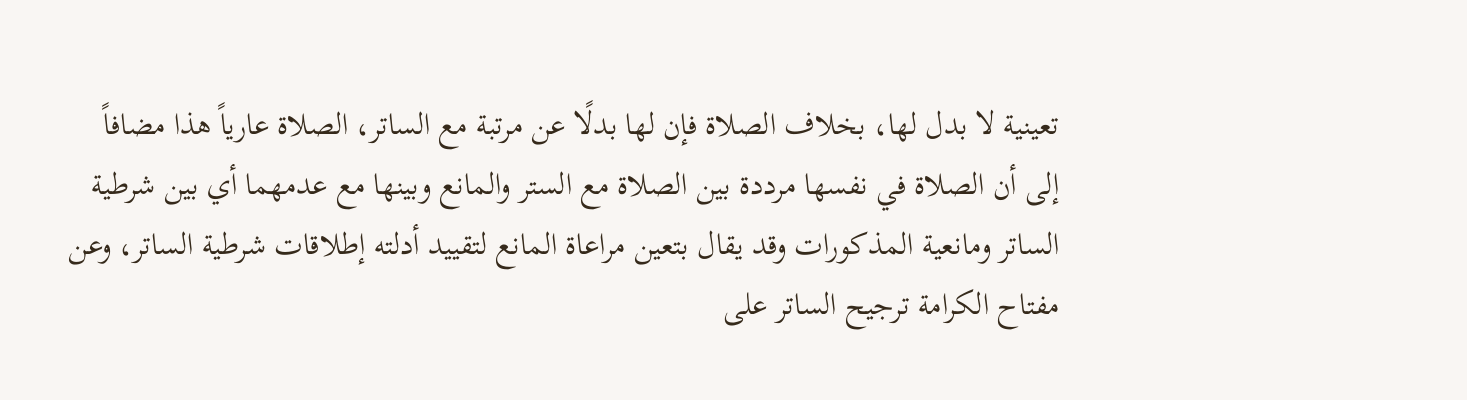تعينية لا بدل لها، بخلاف الصلاة فإن لها بدلًا عن مرتبة مع الساتر، الصلاة عارياً هذا مضافاً إلى أن الصلاة في نفسها مرددة بين الصلاة مع الستر والمانع وبينها مع عدمهما أي بين شرطية الساتر ومانعية المذكورات وقد يقال بتعين مراعاة المانع لتقييد أدلته إطلاقات شرطية الساتر، وعن مفتاح الكرامة ترجيح الساتر على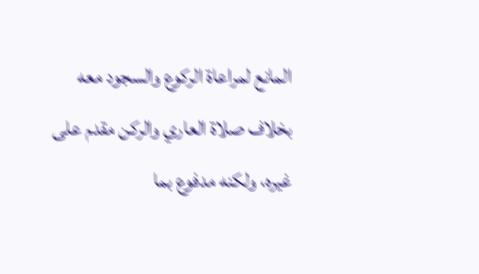المانع لمراعاة الركوع والسجود معه بخلاف صلاة العاري والركن مقدم على غيره، ولكنه مدفوع بما